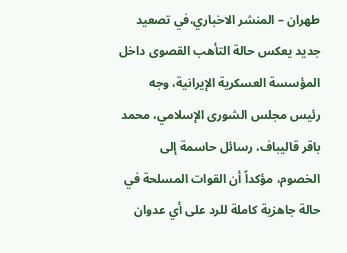طهران – المنشر الاخباري،في تصعيد جديد يعكس حالة التأهب القصوى داخل المؤسسة العسكرية الإيرانية، وجه رئيس مجلس الشورى الإسلامي، محمد باقر قاليباف، رسائل حاسمة إلى الخصوم، مؤكداً أن القوات المسلحة في حالة جاهزية كاملة للرد على أي عدوان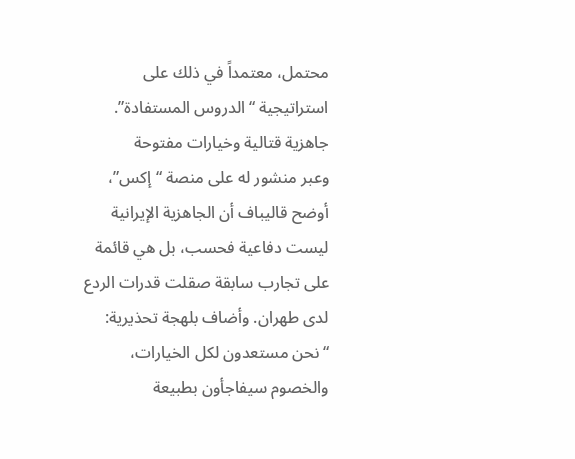محتمل، معتمداً في ذلك على استراتيجية “الدروس المستفادة”.
جاهزية قتالية وخيارات مفتوحة
وعبر منشور له على منصة “إكس”، أوضح قاليباف أن الجاهزية الإيرانية ليست دفاعية فحسب، بل هي قائمة على تجارب سابقة صقلت قدرات الردع لدى طهران. وأضاف بلهجة تحذيرية: “نحن مستعدون لكل الخيارات، والخصوم سيفاجأون بطبيعة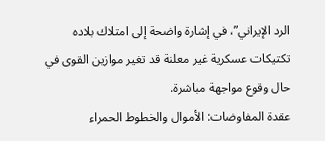الرد الإيراني”، في إشارة واضحة إلى امتلاك بلاده تكتيكات عسكرية غير معلنة قد تغير موازين القوى في حال وقوع مواجهة مباشرة.
عقدة المفاوضات: الأموال والخطوط الحمراء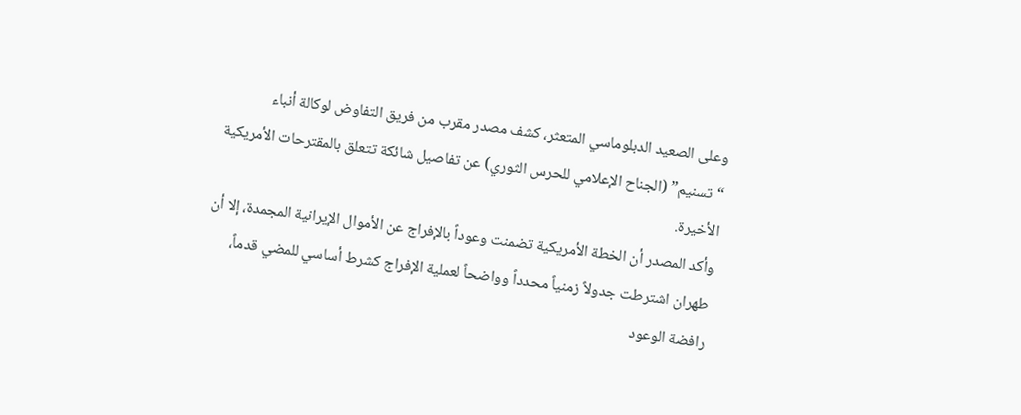وعلى الصعيد الدبلوماسي المتعثر، كشف مصدر مقرب من فريق التفاوض لوكالة أنباء “تسنيم” (الجناح الإعلامي للحرس الثوري) عن تفاصيل شائكة تتعلق بالمقترحات الأمريكية الأخيرة.
وأكد المصدر أن الخطة الأمريكية تضمنت وعوداً بالإفراج عن الأموال الإيرانية المجمدة، إلا أن طهران اشترطت جدولاً زمنياً محدداً وواضحاً لعملية الإفراج كشرط أساسي للمضي قدماً، رافضة الوعود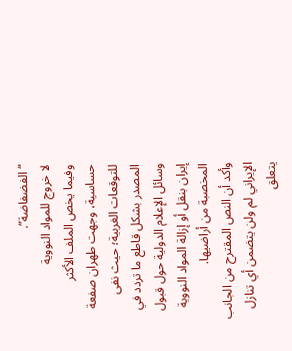“الفضفاضة”.
لا خروج للمواد النووية
وفيما يخص الملف الأكثر حساسية، وجهت طهران صفعة للتوقعات الغربية؛ حيث نفى المصدر بشكل قاطع ما تردد في وسائل الإعلام الدولية حول قبول إيران بنقل أو إزالة المواد النووية المخصبة من أراضيها.
وأكد أن النص المقترح من الجانب الإيراني لم ولن يتضمن أي تنازل يتعلق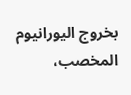بخروج اليورانيوم المخصب،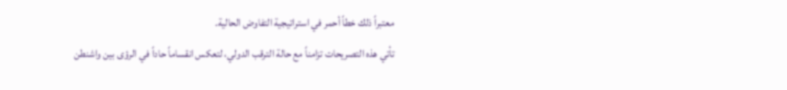معتبراً ذلك خطاً أحمر في استراتيجية التفاوض الحالية.
تأتي هذه التصريحات تزامناً مع حالة الترقب الدولي، لتعكس انقساماً حاداً في الرؤى بين واشنطن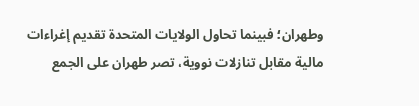وطهران؛ فبينما تحاول الولايات المتحدة تقديم إغراءات مالية مقابل تنازلات نووية، تصر طهران على الجمع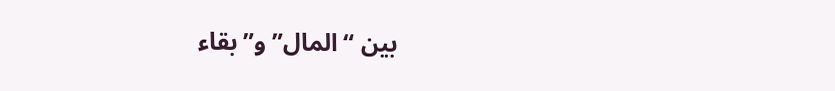بين “المال” و”بقاء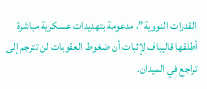القدرات النووية”، مدعومة بتهديدات عسكرية مباشرة أطلقها قاليباف لإثبات أن ضغوط العقوبات لن تترجم إلى تراجع في الميدان.